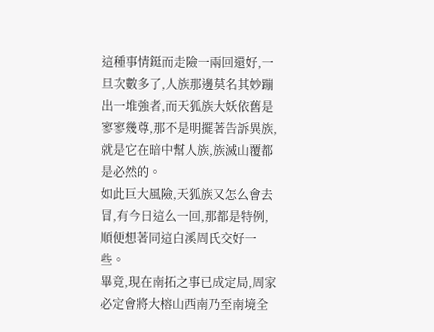這種事情鋌而走險一兩回還好,一旦次數多了,人族那邊莫名其妙蹦出一堆強者,而天狐族大妖依舊是寥寥幾尊,那不是明擺著告訴異族,就是它在暗中幫人族,族滅山覆都是必然的。
如此巨大風險,天狐族又怎么會去冒,有今日這么一回,那都是特例,順便想著同這白溪周氏交好一些。
畢竟,現在南拓之事已成定局,周家必定會將大榕山西南乃至南境全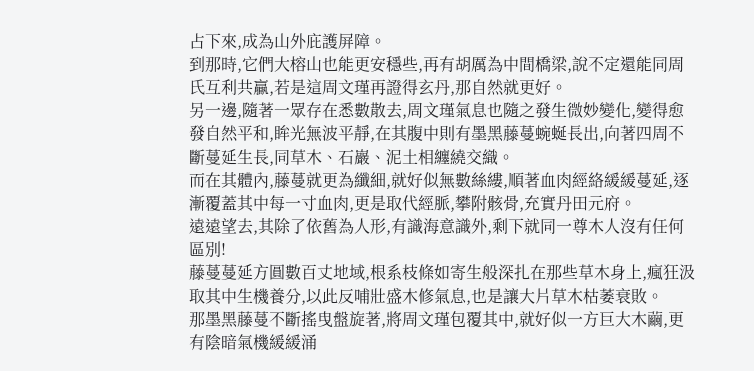占下來,成為山外庇護屏障。
到那時,它們大榕山也能更安穩些,再有胡厲為中間橋梁,說不定還能同周氏互利共贏,若是這周文瑾再證得玄丹,那自然就更好。
另一邊,隨著一眾存在悉數散去,周文瑾氣息也隨之發生微妙變化,變得愈發自然平和,眸光無波平靜,在其腹中則有墨黑藤蔓蜿蜒長出,向著四周不斷蔓延生長,同草木、石巖、泥土相纏繞交織。
而在其體內,藤蔓就更為纖細,就好似無數絲縷,順著血肉經絡緩緩蔓延,逐漸覆蓋其中每一寸血肉,更是取代經脈,攀附骸骨,充實丹田元府。
遠遠望去,其除了依舊為人形,有識海意識外,剩下就同一尊木人沒有任何區別!
藤蔓蔓延方圓數百丈地域,根系枝條如寄生般深扎在那些草木身上,瘋狂汲取其中生機養分,以此反哺壯盛木修氣息,也是讓大片草木枯萎衰敗。
那墨黑藤蔓不斷搖曳盤旋著,將周文瑾包覆其中,就好似一方巨大木繭,更有陰暗氣機緩緩涌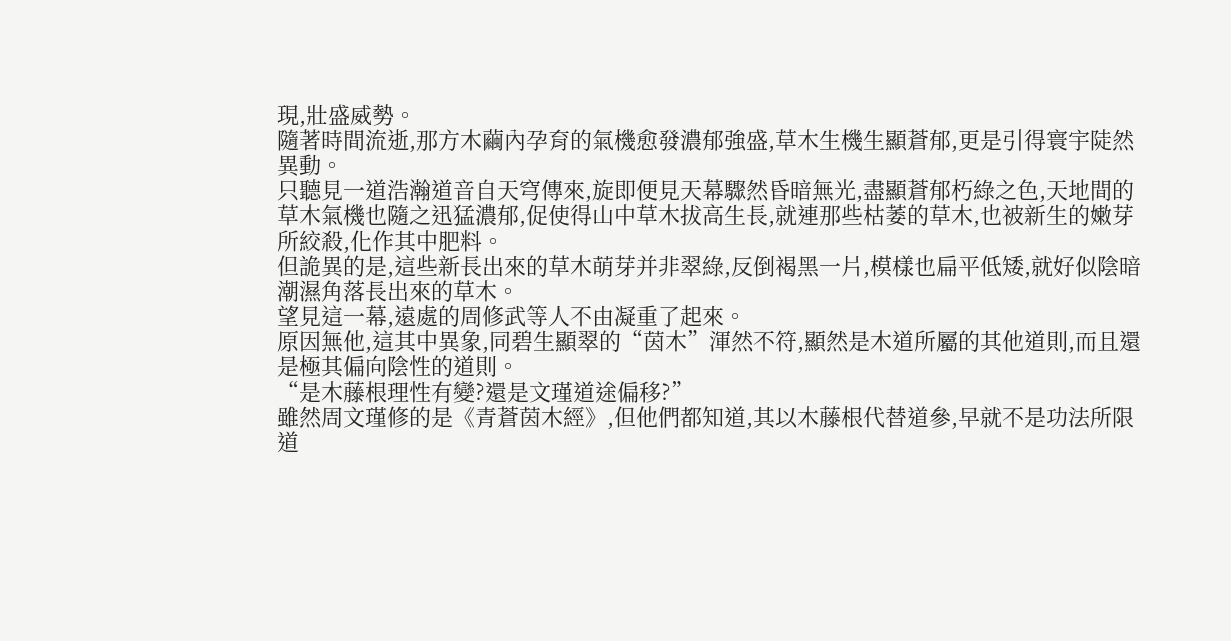現,壯盛威勢。
隨著時間流逝,那方木繭內孕育的氣機愈發濃郁強盛,草木生機生顯蒼郁,更是引得寰宇陡然異動。
只聽見一道浩瀚道音自天穹傳來,旋即便見天幕驟然昏暗無光,盡顯蒼郁朽綠之色,天地間的草木氣機也隨之迅猛濃郁,促使得山中草木拔高生長,就連那些枯萎的草木,也被新生的嫩芽所絞殺,化作其中肥料。
但詭異的是,這些新長出來的草木萌芽并非翠綠,反倒褐黑一片,模樣也扁平低矮,就好似陰暗潮濕角落長出來的草木。
望見這一幕,遠處的周修武等人不由凝重了起來。
原因無他,這其中異象,同碧生顯翠的“茵木”渾然不符,顯然是木道所屬的其他道則,而且還是極其偏向陰性的道則。
“是木藤根理性有變?還是文瑾道途偏移?”
雖然周文瑾修的是《青蒼茵木經》,但他們都知道,其以木藤根代替道參,早就不是功法所限道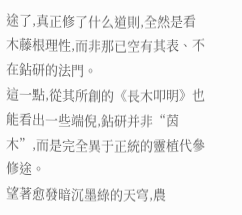途了,真正修了什么道則,全然是看木藤根理性,而非那已空有其表、不在鉆研的法門。
這一點,從其所創的《長木叩明》也能看出一些端倪,鉆研并非“茵木”,而是完全異于正統的靈植代參修途。
望著愈發暗沉墨綠的天穹,農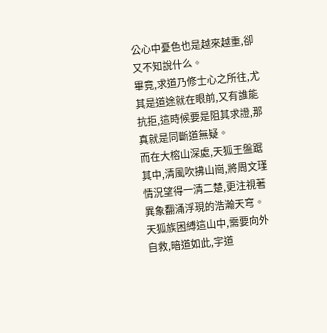公心中憂色也是越來越重,卻又不知說什么。
畢竟,求道乃修士心之所往,尤其是道途就在眼前,又有誰能抗拒,這時候要是阻其求證,那真就是同斷道無疑。
而在大榕山深處,天狐王盤踞其中,清風吹拂山崗,將周文瑾情況望得一清二楚,更注視著異象翻涌浮現的浩瀚天穹。
天狐族困縛這山中,需要向外自救,暗道如此,宇道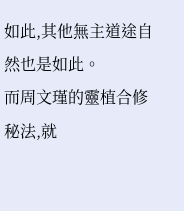如此,其他無主道途自然也是如此。
而周文瑾的靈植合修秘法,就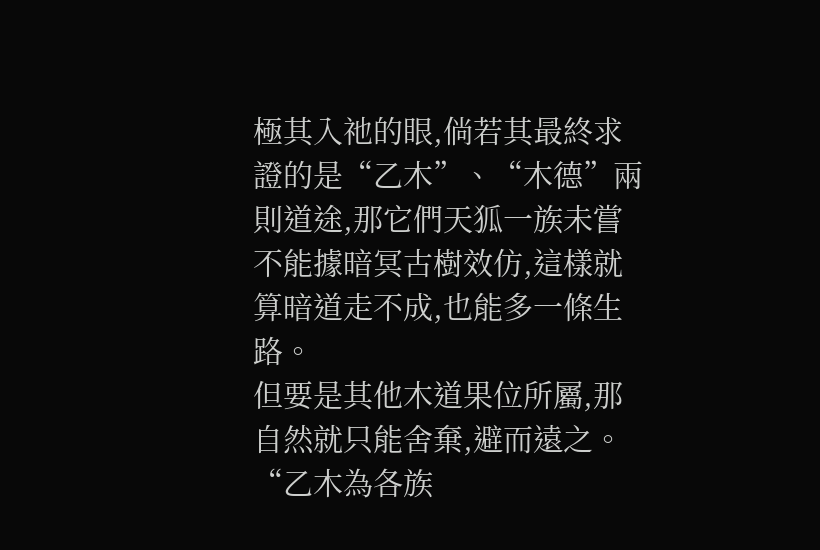極其入祂的眼,倘若其最終求證的是“乙木”、“木德”兩則道途,那它們天狐一族未嘗不能據暗冥古樹效仿,這樣就算暗道走不成,也能多一條生路。
但要是其他木道果位所屬,那自然就只能舍棄,避而遠之。
“乙木為各族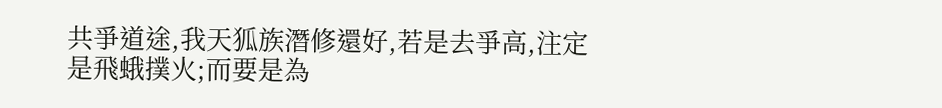共爭道途,我天狐族潛修還好,若是去爭高,注定是飛蛾撲火;而要是為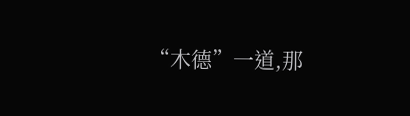“木德”一道,那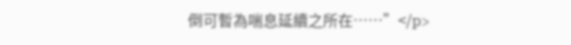倒可暫為喘息延續之所在……”</p>